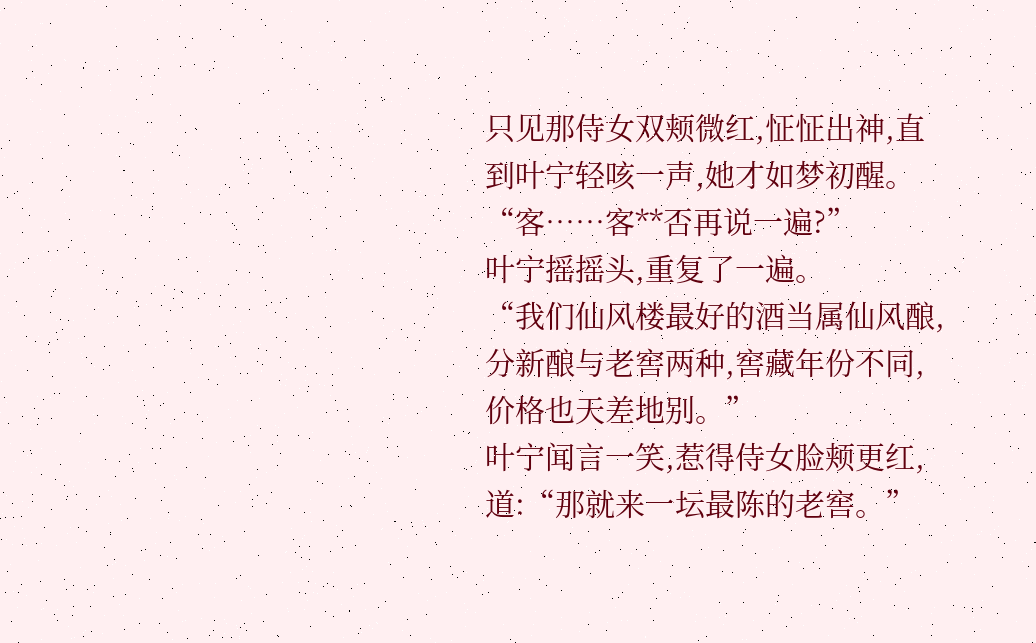只见那侍女双颊微红,怔怔出神,直到叶宁轻咳一声,她才如梦初醒。
“客……客**否再说一遍?”
叶宁摇摇头,重复了一遍。
“我们仙风楼最好的酒当属仙风酿,分新酿与老窖两种,窖藏年份不同,价格也天差地别。”
叶宁闻言一笑,惹得侍女脸颊更红,道:“那就来一坛最陈的老窖。”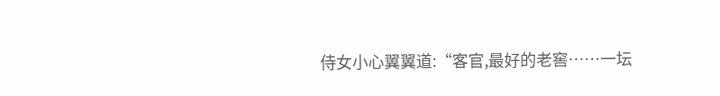侍女小心翼翼道:“客官,最好的老窖……一坛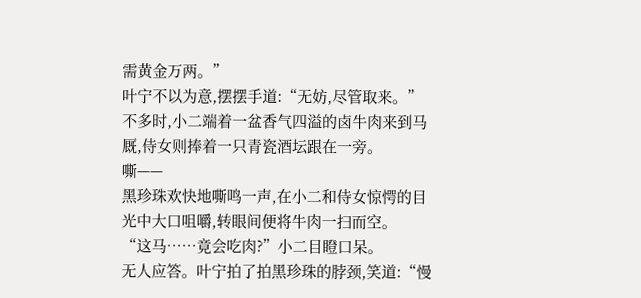需黄金万两。”
叶宁不以为意,摆摆手道:“无妨,尽管取来。”
不多时,小二端着一盆香气四溢的卤牛肉来到马厩,侍女则捧着一只青瓷酒坛跟在一旁。
嘶——
黑珍珠欢快地嘶鸣一声,在小二和侍女惊愕的目光中大口咀嚼,转眼间便将牛肉一扫而空。
“这马……竟会吃肉?”小二目瞪口呆。
无人应答。叶宁拍了拍黑珍珠的脖颈,笑道:“慢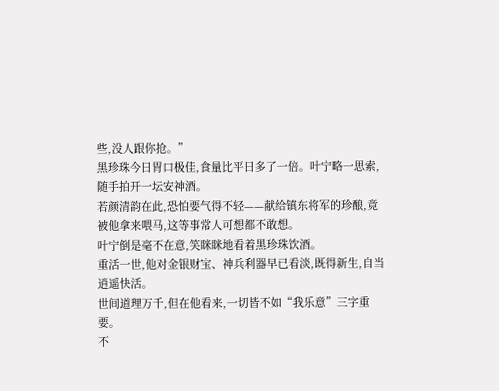些,没人跟你抢。”
黑珍珠今日胃口极佳,食量比平日多了一倍。叶宁略一思索,随手拍开一坛安神酒。
若颜清韵在此,恐怕要气得不轻——献给镇东将军的珍酿,竟被他拿来喂马,这等事常人可想都不敢想。
叶宁倒是毫不在意,笑眯眯地看着黑珍珠饮酒。
重活一世,他对金银财宝、神兵利器早已看淡,既得新生,自当逍遥快活。
世间道理万千,但在他看来,一切皆不如“我乐意”三字重要。
不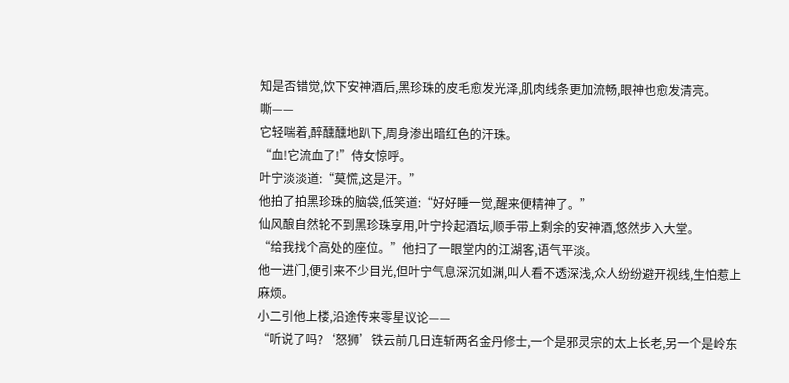知是否错觉,饮下安神酒后,黑珍珠的皮毛愈发光泽,肌肉线条更加流畅,眼神也愈发清亮。
嘶——
它轻喘着,醉醺醺地趴下,周身渗出暗红色的汗珠。
“血!它流血了!”侍女惊呼。
叶宁淡淡道:“莫慌,这是汗。”
他拍了拍黑珍珠的脑袋,低笑道:“好好睡一觉,醒来便精神了。”
仙风酿自然轮不到黑珍珠享用,叶宁拎起酒坛,顺手带上剩余的安神酒,悠然步入大堂。
“给我找个高处的座位。”他扫了一眼堂内的江湖客,语气平淡。
他一进门,便引来不少目光,但叶宁气息深沉如渊,叫人看不透深浅,众人纷纷避开视线,生怕惹上麻烦。
小二引他上楼,沿途传来零星议论——
“听说了吗?‘怒狮’铁云前几日连斩两名金丹修士,一个是邪灵宗的太上长老,另一个是岭东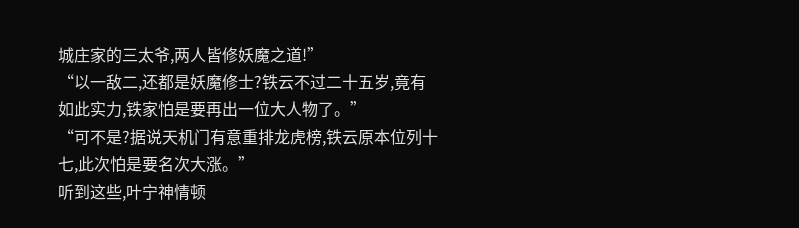城庄家的三太爷,两人皆修妖魔之道!”
“以一敌二,还都是妖魔修士?铁云不过二十五岁,竟有如此实力,铁家怕是要再出一位大人物了。”
“可不是?据说天机门有意重排龙虎榜,铁云原本位列十七,此次怕是要名次大涨。”
听到这些,叶宁神情顿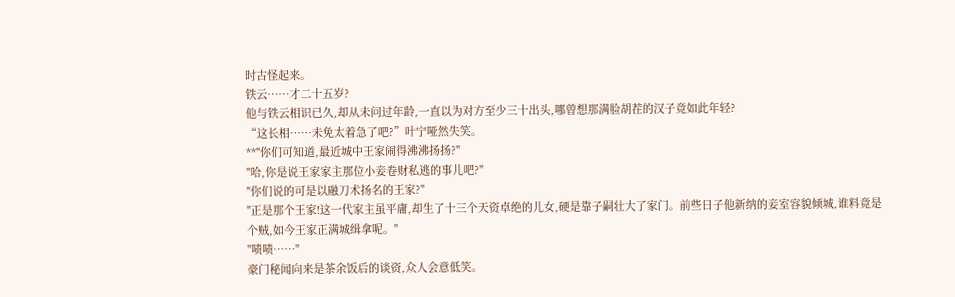时古怪起来。
铁云……才二十五岁?
他与铁云相识已久,却从未问过年龄,一直以为对方至少三十出头,哪曾想那满脸胡茬的汉子竟如此年轻?
“这长相……未免太着急了吧?”叶宁哑然失笑。
**"你们可知道,最近城中王家闹得沸沸扬扬?"
"哈,你是说王家家主那位小妾卷财私逃的事儿吧?"
"你们说的可是以融刀术扬名的王家?"
"正是那个王家!这一代家主虽平庸,却生了十三个天资卓绝的儿女,硬是靠子嗣壮大了家门。前些日子他新纳的妾室容貌倾城,谁料竟是个贼,如今王家正满城缉拿呢。"
"啧啧……"
豪门秘闻向来是茶余饭后的谈资,众人会意低笑。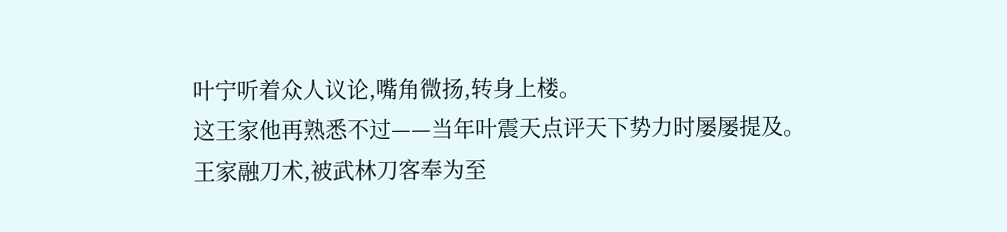叶宁听着众人议论,嘴角微扬,转身上楼。
这王家他再熟悉不过——当年叶震天点评天下势力时屡屡提及。
王家融刀术,被武林刀客奉为至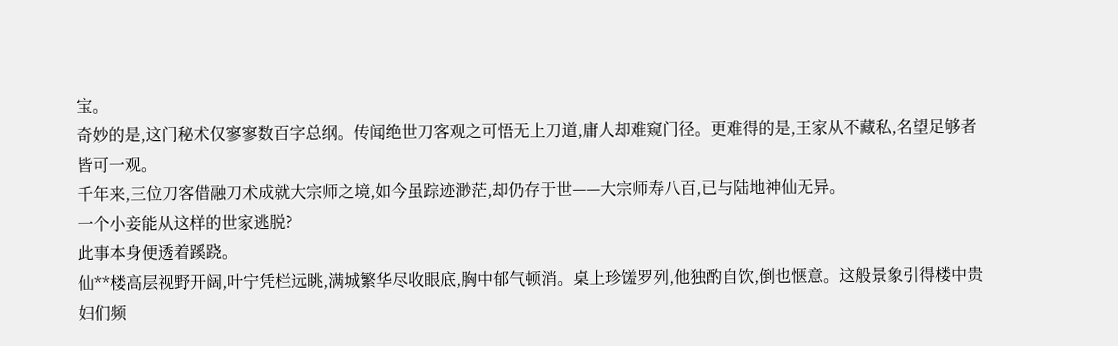宝。
奇妙的是,这门秘术仅寥寥数百字总纲。传闻绝世刀客观之可悟无上刀道,庸人却难窥门径。更难得的是,王家从不藏私,名望足够者皆可一观。
千年来,三位刀客借融刀术成就大宗师之境,如今虽踪迹渺茫,却仍存于世——大宗师寿八百,已与陆地神仙无异。
一个小妾能从这样的世家逃脱?
此事本身便透着蹊跷。
仙**楼高层视野开阔,叶宁凭栏远眺,满城繁华尽收眼底,胸中郁气顿消。桌上珍馐罗列,他独酌自饮,倒也惬意。这般景象引得楼中贵妇们频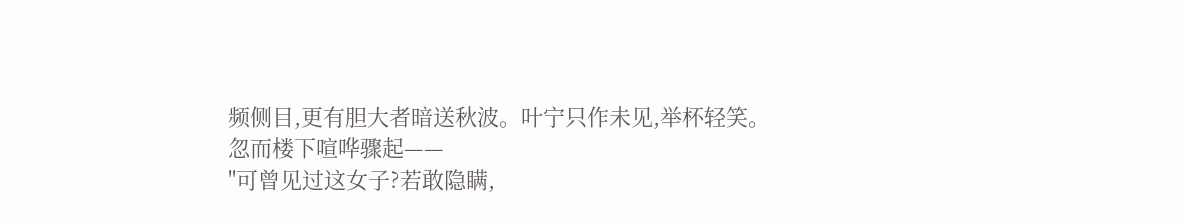频侧目,更有胆大者暗送秋波。叶宁只作未见,举杯轻笑。
忽而楼下喧哗骤起——
"可曾见过这女子?若敢隐瞒,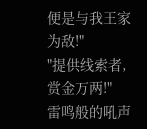便是与我王家为敌!"
"提供线索者,赏金万两!"
雷鸣般的吼声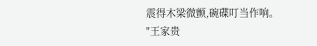震得木梁微颤,碗碟叮当作响。
"王家贵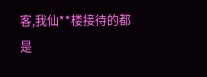客,我仙**楼接待的都是